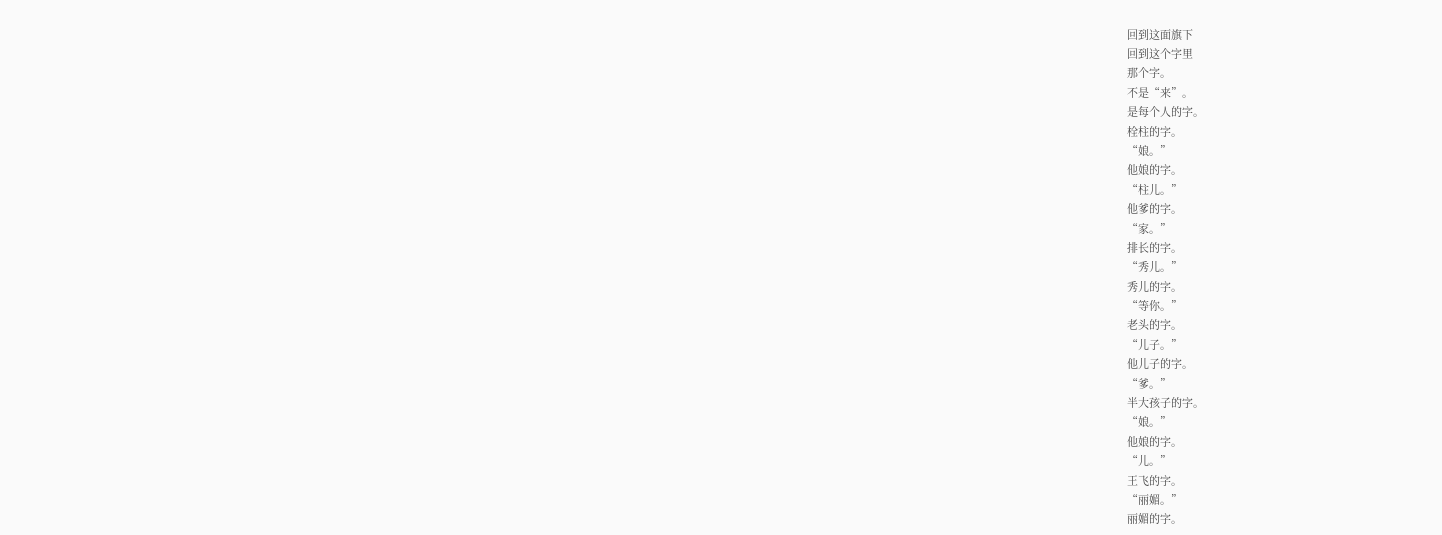回到这面旗下
回到这个字里
那个字。
不是“来”。
是每个人的字。
栓柱的字。
“娘。”
他娘的字。
“柱儿。”
他爹的字。
“家。”
排长的字。
“秀儿。”
秀儿的字。
“等你。”
老头的字。
“儿子。”
他儿子的字。
“爹。”
半大孩子的字。
“娘。”
他娘的字。
“儿。”
王飞的字。
“丽媚。”
丽媚的字。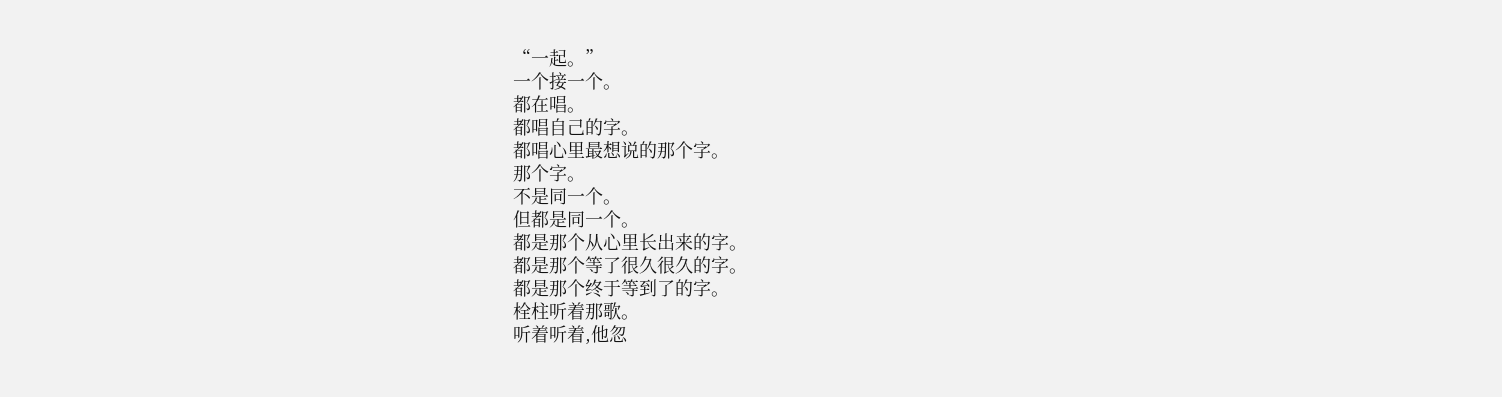“一起。”
一个接一个。
都在唱。
都唱自己的字。
都唱心里最想说的那个字。
那个字。
不是同一个。
但都是同一个。
都是那个从心里长出来的字。
都是那个等了很久很久的字。
都是那个终于等到了的字。
栓柱听着那歌。
听着听着,他忽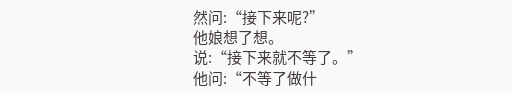然问:“接下来呢?”
他娘想了想。
说:“接下来就不等了。”
他问:“不等了做什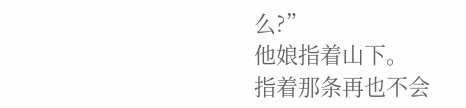么?”
他娘指着山下。
指着那条再也不会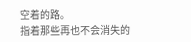空着的路。
指着那些再也不会消失的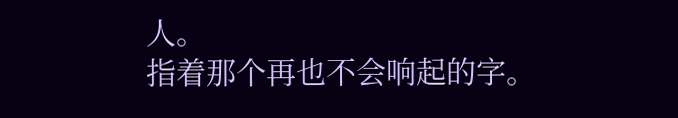人。
指着那个再也不会响起的字。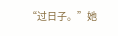“过日子。”她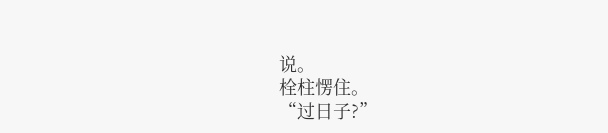说。
栓柱愣住。
“过日子?”